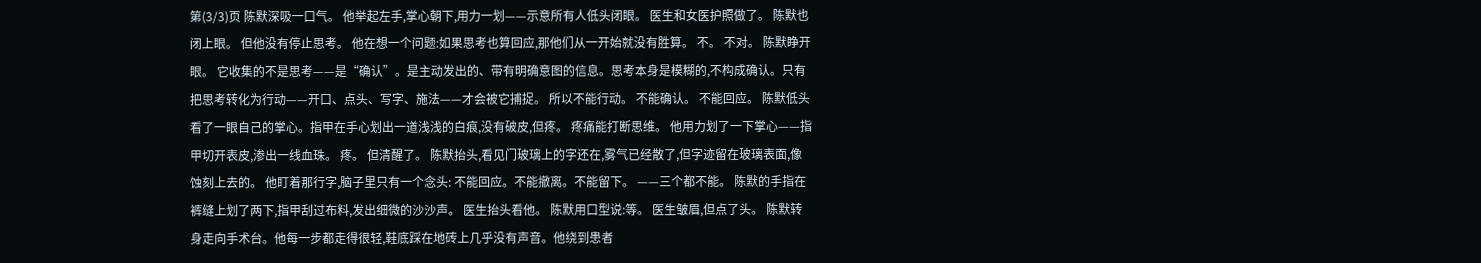第(3/3)页 陈默深吸一口气。 他举起左手,掌心朝下,用力一划——示意所有人低头闭眼。 医生和女医护照做了。 陈默也闭上眼。 但他没有停止思考。 他在想一个问题:如果思考也算回应,那他们从一开始就没有胜算。 不。 不对。 陈默睁开眼。 它收集的不是思考——是“确认”。是主动发出的、带有明确意图的信息。思考本身是模糊的,不构成确认。只有把思考转化为行动——开口、点头、写字、施法——才会被它捕捉。 所以不能行动。 不能确认。 不能回应。 陈默低头看了一眼自己的掌心。指甲在手心划出一道浅浅的白痕,没有破皮,但疼。 疼痛能打断思维。 他用力划了一下掌心——指甲切开表皮,渗出一线血珠。 疼。 但清醒了。 陈默抬头,看见门玻璃上的字还在,雾气已经散了,但字迹留在玻璃表面,像蚀刻上去的。 他盯着那行字,脑子里只有一个念头: 不能回应。不能撤离。不能留下。 ——三个都不能。 陈默的手指在裤缝上划了两下,指甲刮过布料,发出细微的沙沙声。 医生抬头看他。 陈默用口型说:等。 医生皱眉,但点了头。 陈默转身走向手术台。他每一步都走得很轻,鞋底踩在地砖上几乎没有声音。他绕到患者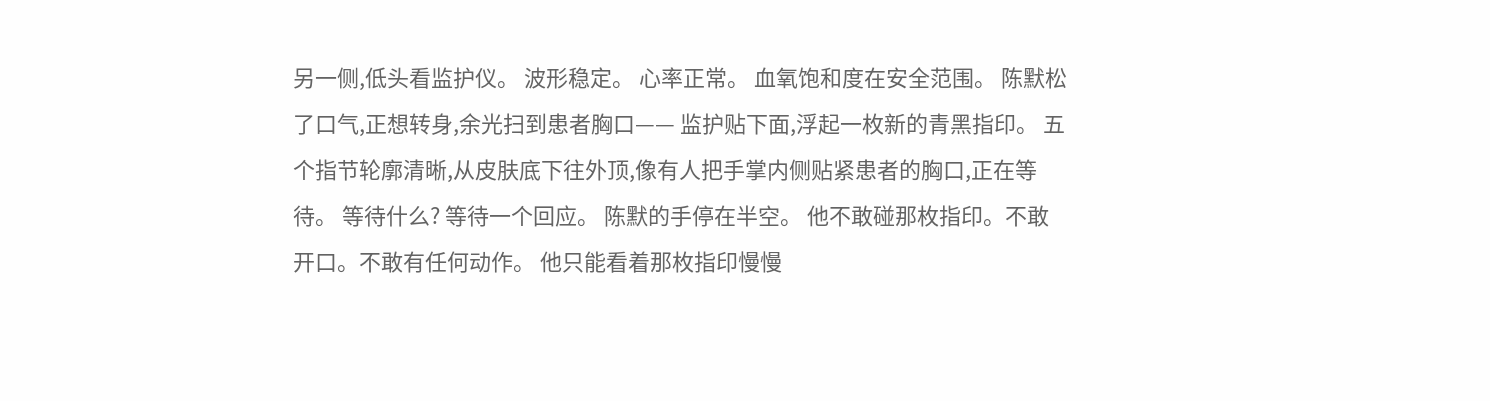另一侧,低头看监护仪。 波形稳定。 心率正常。 血氧饱和度在安全范围。 陈默松了口气,正想转身,余光扫到患者胸口—— 监护贴下面,浮起一枚新的青黑指印。 五个指节轮廓清晰,从皮肤底下往外顶,像有人把手掌内侧贴紧患者的胸口,正在等待。 等待什么? 等待一个回应。 陈默的手停在半空。 他不敢碰那枚指印。不敢开口。不敢有任何动作。 他只能看着那枚指印慢慢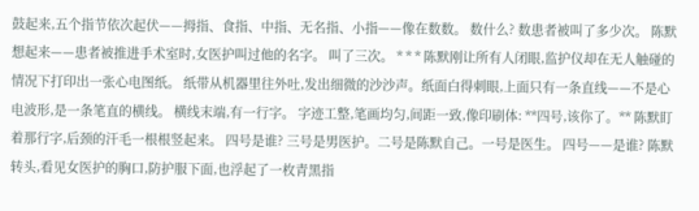鼓起来,五个指节依次起伏——拇指、食指、中指、无名指、小指——像在数数。 数什么? 数患者被叫了多少次。 陈默想起来——患者被推进手术室时,女医护叫过他的名字。 叫了三次。 * * * 陈默刚让所有人闭眼,监护仪却在无人触碰的情况下打印出一张心电图纸。 纸带从机器里往外吐,发出细微的沙沙声。纸面白得刺眼,上面只有一条直线——不是心电波形,是一条笔直的横线。 横线末端,有一行字。 字迹工整,笔画均匀,间距一致,像印刷体: **四号,该你了。** 陈默盯着那行字,后颈的汗毛一根根竖起来。 四号是谁? 三号是男医护。二号是陈默自己。一号是医生。 四号——是谁? 陈默转头,看见女医护的胸口,防护服下面,也浮起了一枚青黑指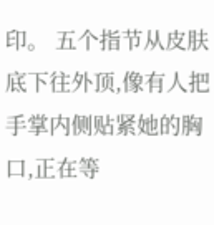印。 五个指节从皮肤底下往外顶,像有人把手掌内侧贴紧她的胸口,正在等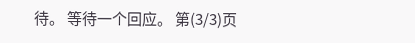待。 等待一个回应。 第(3/3)页